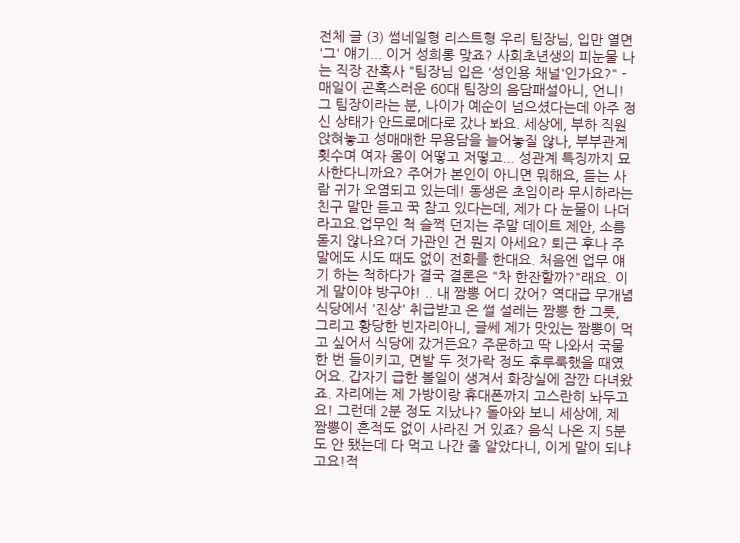전체 글 (3) 썸네일형 리스트형 우리 팀장님, 입만 열면 '그' 얘기... 이거 성희롱 맞죠? 사회초년생의 피눈물 나는 직장 잔혹사 "팀장님 입은 '성인용 채널'인가요?" - 매일이 곤혹스러운 60대 팀장의 음담패설아니, 언니! 그 팀장이라는 분, 나이가 예순이 넘으셨다는데 아주 정신 상태가 안드로메다로 갔나 봐요. 세상에, 부하 직원 앉혀놓고 성매매한 무용담을 늘어놓질 않나, 부부관계 횟수며 여자 몸이 어떻고 저떻고... 성관계 특징까지 묘사한다니까요? 주어가 본인이 아니면 뭐해요, 듣는 사람 귀가 오염되고 있는데! 동생은 초임이라 무시하라는 친구 말만 듣고 꾹 참고 있다는데, 제가 다 눈물이 나더라고요.업무인 척 슬쩍 던지는 주말 데이트 제안, 소름 돋지 않나요?더 가관인 건 뭔지 아세요? 퇴근 후나 주말에도 시도 때도 없이 전화를 한대요. 처음엔 업무 얘기 하는 척하다가 결국 결론은 "차 한잔할까?"래요. 이게 말이야 방구야! .. 내 짬뽕 어디 갔어? 역대급 무개념 식당에서 '진상' 취급받고 온 썰 설레는 짬뽕 한 그릇, 그리고 황당한 빈자리아니, 글쎄 제가 맛있는 짬뽕이 먹고 싶어서 식당에 갔거든요? 주문하고 딱 나와서 국물 한 번 들이키고, 면발 두 젓가락 정도 후루룩했을 때였어요. 갑자기 급한 볼일이 생겨서 화장실에 잠깐 다녀왔죠. 자리에는 제 가방이랑 휴대폰까지 고스란히 놔두고요! 그런데 2분 정도 지났나? 돌아와 보니 세상에, 제 짬뽕이 흔적도 없이 사라진 거 있죠? 음식 나온 지 5분도 안 됐는데 다 먹고 나간 줄 알았다니, 이게 말이 되냐고요!적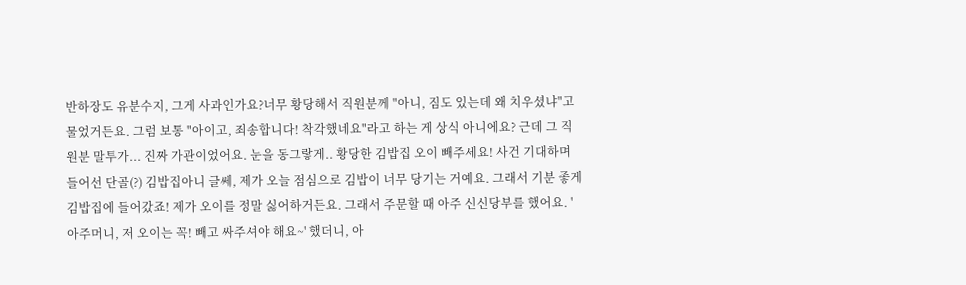반하장도 유분수지, 그게 사과인가요?너무 황당해서 직원분께 "아니, 짐도 있는데 왜 치우셨냐"고 물었거든요. 그럼 보통 "아이고, 죄송합니다! 착각했네요"라고 하는 게 상식 아니에요? 근데 그 직원분 말투가... 진짜 가관이었어요. 눈을 동그랗게.. 황당한 김밥집 오이 빼주세요! 사건 기대하며 들어선 단골(?) 김밥집아니 글쎄, 제가 오늘 점심으로 김밥이 너무 당기는 거예요. 그래서 기분 좋게 김밥집에 들어갔죠! 제가 오이를 정말 싫어하거든요. 그래서 주문할 때 아주 신신당부를 했어요. '아주머니, 저 오이는 꼭! 빼고 싸주셔야 해요~' 했더니, 아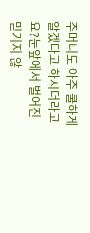주머니도 아주 쿨하게 알겠다고 하시더라고요?눈앞에서 벌어진 믿기지 않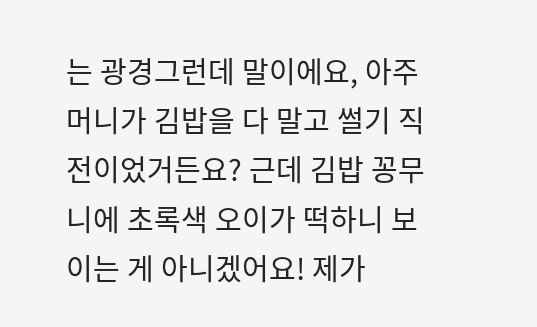는 광경그런데 말이에요, 아주머니가 김밥을 다 말고 썰기 직전이었거든요? 근데 김밥 꽁무니에 초록색 오이가 떡하니 보이는 게 아니겠어요! 제가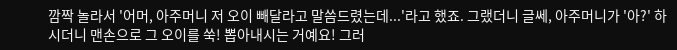깜짝 놀라서 '어머, 아주머니 저 오이 빼달라고 말씀드렸는데...'라고 했죠. 그랬더니 글쎄, 아주머니가 '아?' 하시더니 맨손으로 그 오이를 쑥! 뽑아내시는 거예요! 그러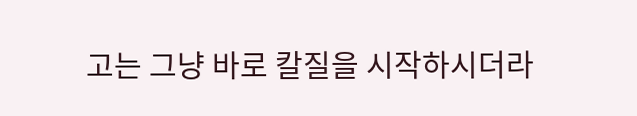고는 그냥 바로 칼질을 시작하시더라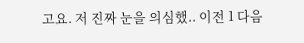고요. 저 진짜 눈을 의심했.. 이전 1 다음